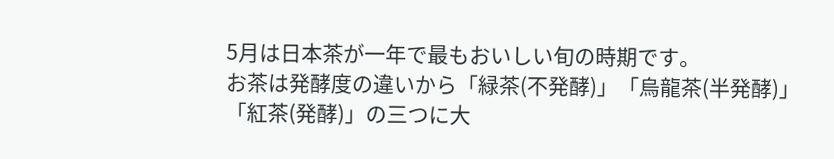5月は日本茶が一年で最もおいしい旬の時期です。
お茶は発酵度の違いから「緑茶(不発酵)」「烏龍茶(半発酵)」「紅茶(発酵)」の三つに大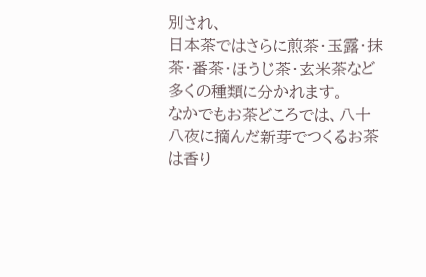別され、
日本茶ではさらに煎茶・玉露・抹茶・番茶・ほうじ茶・玄米茶など多くの種類に分かれます。
なかでもお茶どころでは、八十八夜に摘んだ新芽でつくるお茶は香り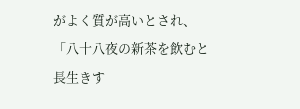がよく質が高いとされ、「八十八夜の新茶を飲むと長生きす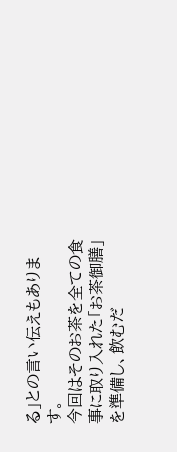る」との言い伝えもあります。
今回はそのお茶を全ての食事に取り入れた「お茶御膳」を準備し、飲むだ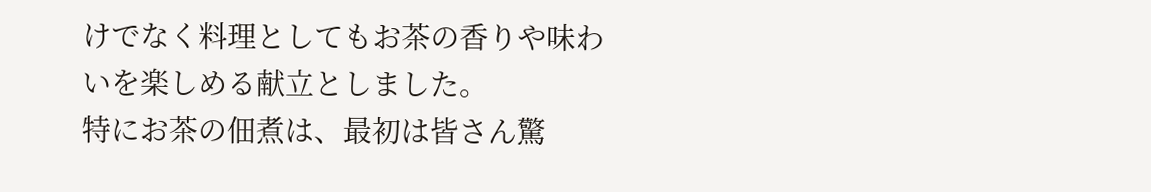けでなく料理としてもお茶の香りや味わいを楽しめる献立としました。
特にお茶の佃煮は、最初は皆さん驚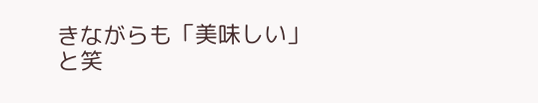きながらも「美味しい」と笑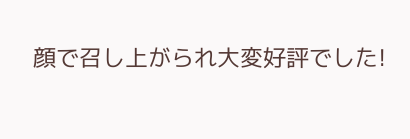顔で召し上がられ大変好評でした!